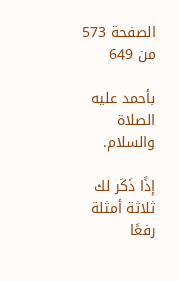الصفحة 573 من 649

بأحمد عليه الصلاة والسلام.

إذًا ذَكَر لك ثلاثة أمثلة رفعًا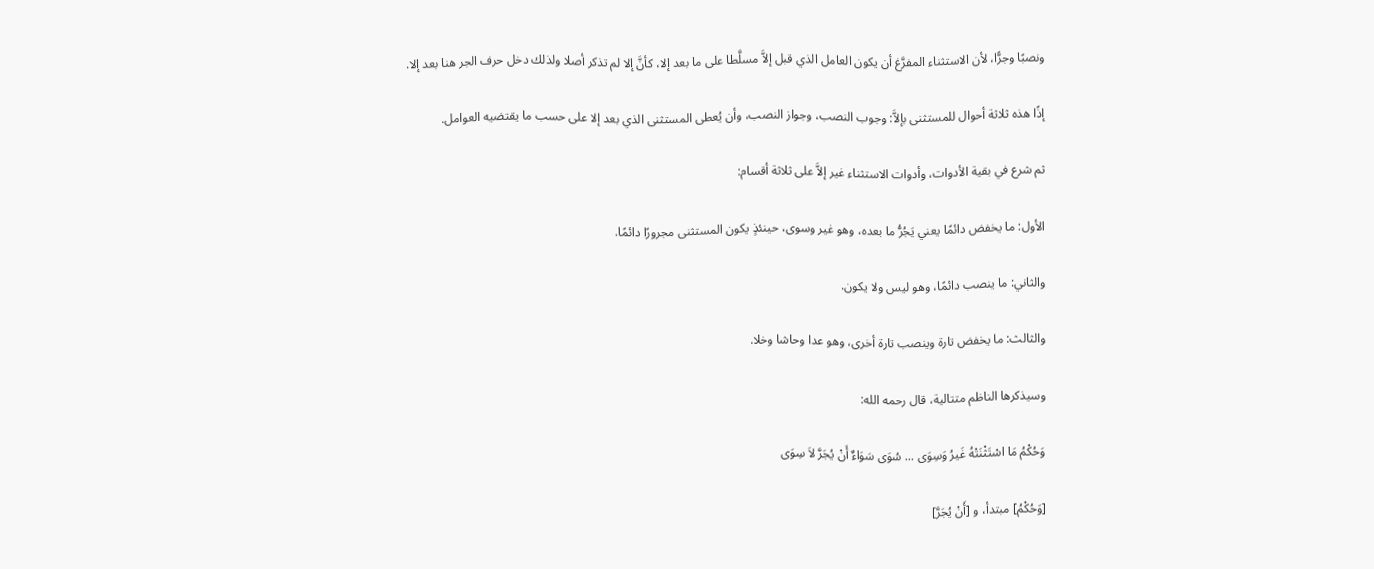ونصبًا وجرًّا، لأن الاستثناء المفرَّغ أن يكون العامل الذي قبل إلاَّ مسلَّطا على ما بعد إلا، كأنَّ إلا لم تذكر أصلا ولذلك دخل حرف الجر هنا بعد إلا.

إذًا هذه ثلاثة أحوال للمستثنى بإلاَّ: وجوب النصب، وجواز النصب، وأن يُعطى المستثنى الذي بعد إلا على حسب ما يقتضيه العوامل.

ثم شرع في بقية الأدوات، وأدوات الاستثناء غير إلاَّ على ثلاثة أقسام:

الأول: ما يخفض دائمًا يعني يَجُرُّ ما بعده، وهو غير وسوى، حينئذٍ يكون المستثنى مجرورًا دائمًا.

والثاني: ما ينصب دائمًا، وهو ليس ولا يكون.

والثالث: ما يخفض تارة وينصب تارة أخرى، وهو عدا وحاشا وخلا.

وسيذكرها الناظم متتالية، قال رحمه الله:

وَحُكْمُ مَا اسْتَثْنَتْهُ غَيرُ وَسِوَى ... سُوَى سَوَاءٌ أَنْ يُجَرَّ لاَ سِوَى

[وَحُكْمُ] مبتدأ، و [أَنْ يُجَرَّ]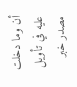أن وما دخلت عليه في تأويل مصدر خبر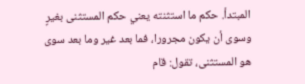المبتدأ. حكم ما استثنته يعني حكم المستثنى بغيرٍ وسوى أن يكون مجرورا، فما بعد غير وما بعد سوى هو المستثنى، تقول: قام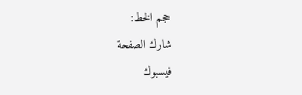حجم الخط:
شارك الصفحة
فيسبوك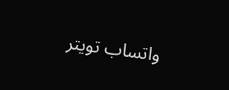واتساب تويتر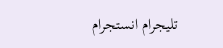تليجرام انستجرام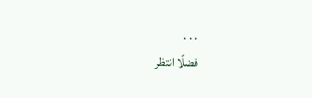. . .
فضلًا انتظر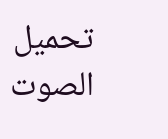تحميل الصوت